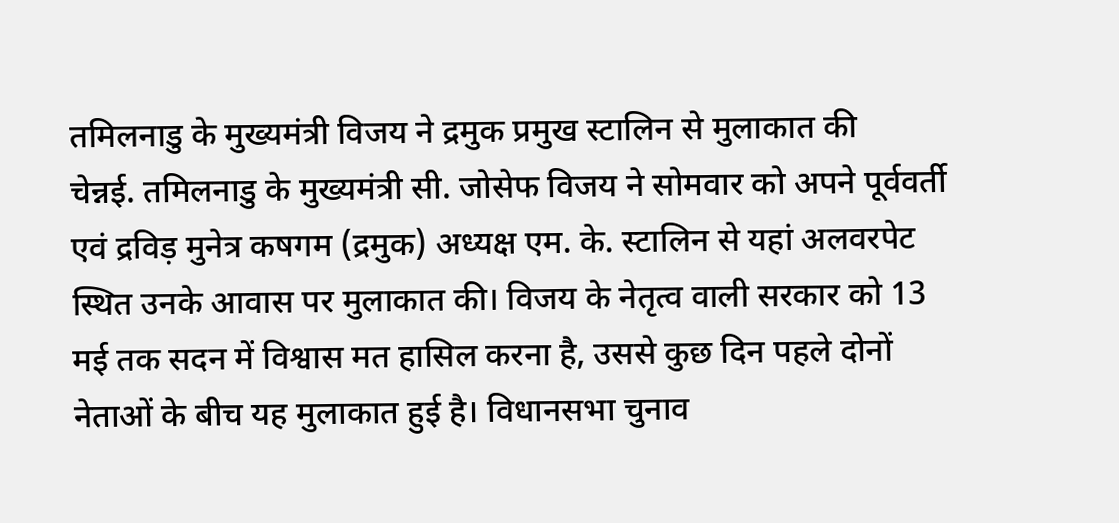तमिलनाडु के मुख्यमंत्री विजय ने द्रमुक प्रमुख स्टालिन से मुलाकात की
चेन्नई. तमिलनाडु के मुख्यमंत्री सी. जोसेफ विजय ने सोमवार को अपने पूर्ववर्ती एवं द्रविड़ मुनेत्र कषगम (द्रमुक) अध्यक्ष एम. के. स्टालिन से यहां अलवरपेट स्थित उनके आवास पर मुलाकात की। विजय के नेतृत्व वाली सरकार को 13 मई तक सदन में विश्वास मत हासिल करना है, उससे कुछ दिन पहले दोनों नेताओं के बीच यह मुलाकात हुई है। विधानसभा चुनाव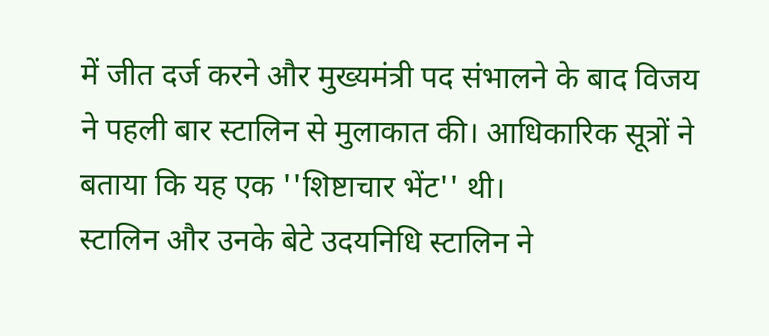में जीत दर्ज करने और मुख्यमंत्री पद संभालने के बाद विजय ने पहली बार स्टालिन से मुलाकात की। आधिकारिक सूत्रों ने बताया कि यह एक ''शिष्टाचार भेंट'' थी।
स्टालिन और उनके बेटे उदयनिधि स्टालिन ने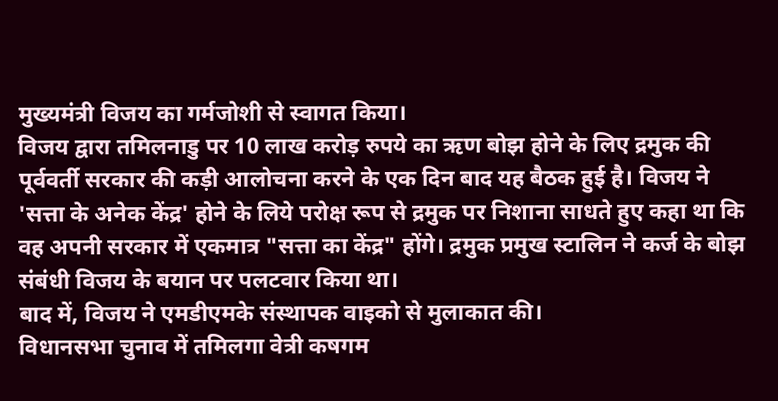मुख्यमंत्री विजय का गर्मजोशी से स्वागत किया।
विजय द्वारा तमिलनाडु पर 10 लाख करोड़ रुपये का ऋण बोझ होने के लिए द्रमुक की पूर्ववर्ती सरकार की कड़ी आलोचना करने के एक दिन बाद यह बैठक हुई है। विजय ने 'सत्ता के अनेक केंद्र' होने के लिये परोक्ष रूप से द्रमुक पर निशाना साधते हुए कहा था कि वह अपनी सरकार में एकमात्र "सत्ता का केंद्र" होंगे। द्रमुक प्रमुख स्टालिन ने कर्ज के बोझ संबंधी विजय के बयान पर पलटवार किया था।
बाद में, विजय ने एमडीएमके संस्थापक वाइको से मुलाकात की।
विधानसभा चुनाव में तमिलगा वेत्री कषगम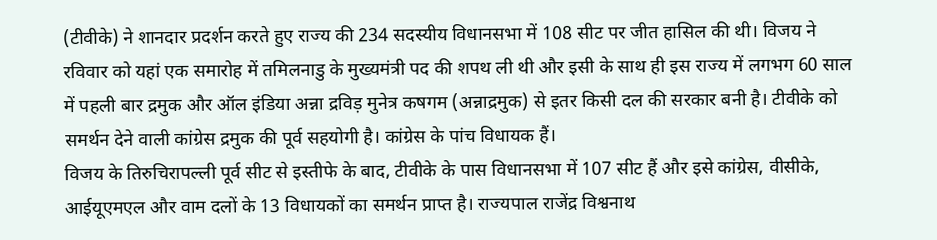(टीवीके) ने शानदार प्रदर्शन करते हुए राज्य की 234 सदस्यीय विधानसभा में 108 सीट पर जीत हासिल की थी। विजय ने रविवार को यहां एक समारोह में तमिलनाडु के मुख्यमंत्री पद की शपथ ली थी और इसी के साथ ही इस राज्य में लगभग 60 साल में पहली बार द्रमुक और ऑल इंडिया अन्ना द्रविड़ मुनेत्र कषगम (अन्नाद्रमुक) से इतर किसी दल की सरकार बनी है। टीवीके को समर्थन देने वाली कांग्रेस द्रमुक की पूर्व सहयोगी है। कांग्रेस के पांच विधायक हैं।
विजय के तिरुचिरापल्ली पूर्व सीट से इस्तीफे के बाद, टीवीके के पास विधानसभा में 107 सीट हैं और इसे कांग्रेस, वीसीके, आईयूएमएल और वाम दलों के 13 विधायकों का समर्थन प्राप्त है। राज्यपाल राजेंद्र विश्वनाथ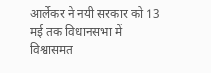आर्लेकर ने नयी सरकार को 13 मई तक विधानसभा में विश्वासमत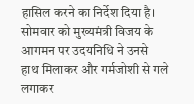हासिल करने का निर्देश दिया है। सोमवार को मुख्यमंत्री विजय के आगमन पर उदयनिधि ने उनसे हाथ मिलाकर और गर्मजोशी से गले लगाकर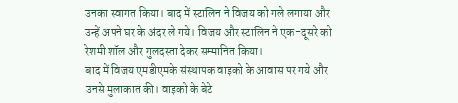उनका स्वागत किया। बाद में स्टालिन ने विजय को गले लगाया और उन्हें अपने घर के अंदर ले गये। विजय और स्टालिन ने एक-दूसरे को रेशमी शॉल और गुलदस्ता देकर सम्मानित किया।
बाद में विजय एमडीएमके संस्थापक वाइको के आवास पर गये और उनसे मुलाकात की। वाइको के बेटे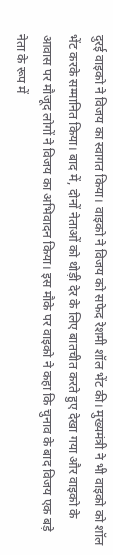दुरई वाइको ने विजय का स्वागत किया। वाइको ने विजय को सफेद रेशमी शॉल भेंट की। मुख्यमंत्री ने भी वाइको को शॉल भेंट करके सम्मानित किया। बाद में, दोनों नेताओं को थोड़ी देर के लिए बातचीत करते हुए देखा गया और वाइको के आवास पर मौजूद लोगों ने विजय का अभिवादन किया। इस मौके पर वाइको ने कहा कि चुनाव के बाद विजय एक बड़े नेता के रूप में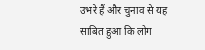उभरे हैं और चुनाव से यह साबित हुआ कि लोग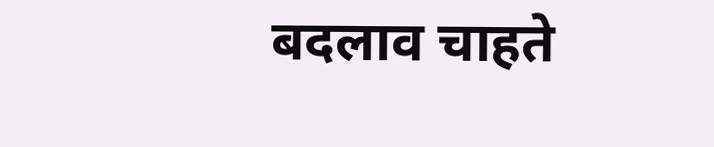बदलाव चाहते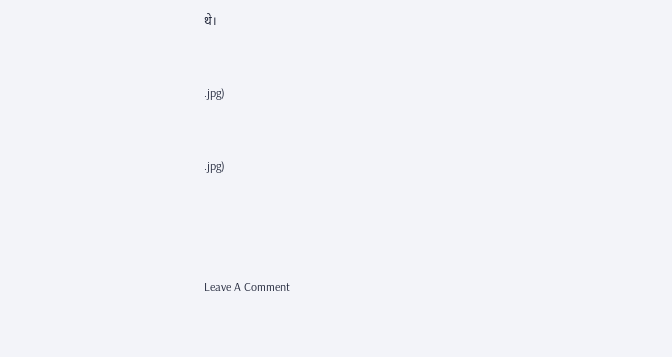थे।


.jpg)


.jpg)




Leave A Comment